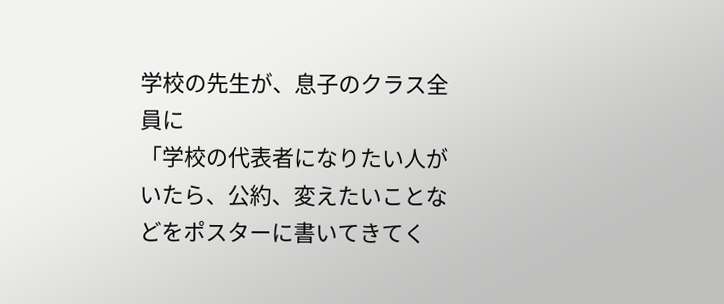学校の先生が、息子のクラス全員に
「学校の代表者になりたい人がいたら、公約、変えたいことなどをポスターに書いてきてく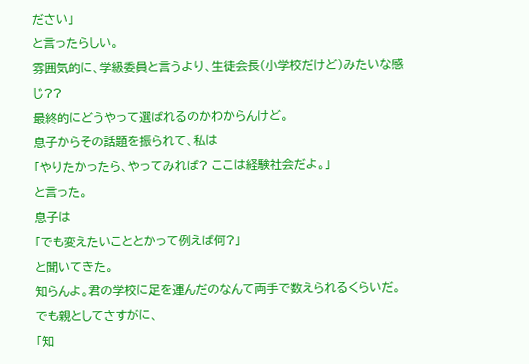ださい」
と言ったらしい。
雰囲気的に、学級委員と言うより、生徒会長(小学校だけど)みたいな感じ??
最終的にどうやって選ばれるのかわからんけど。
息子からその話題を振られて、私は
「やりたかったら、やってみれば? ここは経験社会だよ。」
と言った。
息子は
「でも変えたいこととかって例えば何?」
と聞いてきた。
知らんよ。君の学校に足を運んだのなんて両手で数えられるくらいだ。
でも親としてさすがに、
「知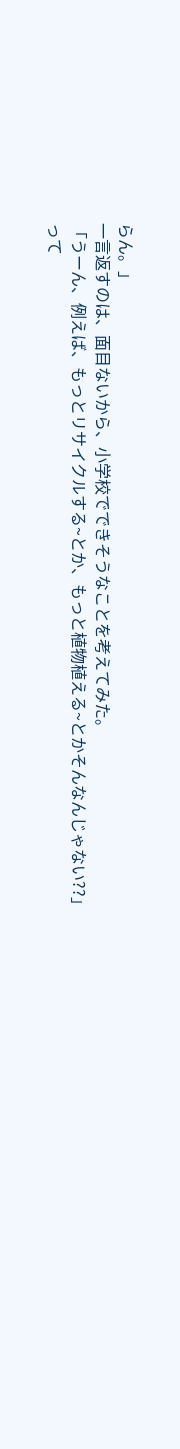らん。」
一言返すのは、面目ないから、小学校でできそうなことを考えてみた。
「うーん、例えば、もっとリサイクルする~とか、もっと植物植える~とかそんなんじゃない??」
って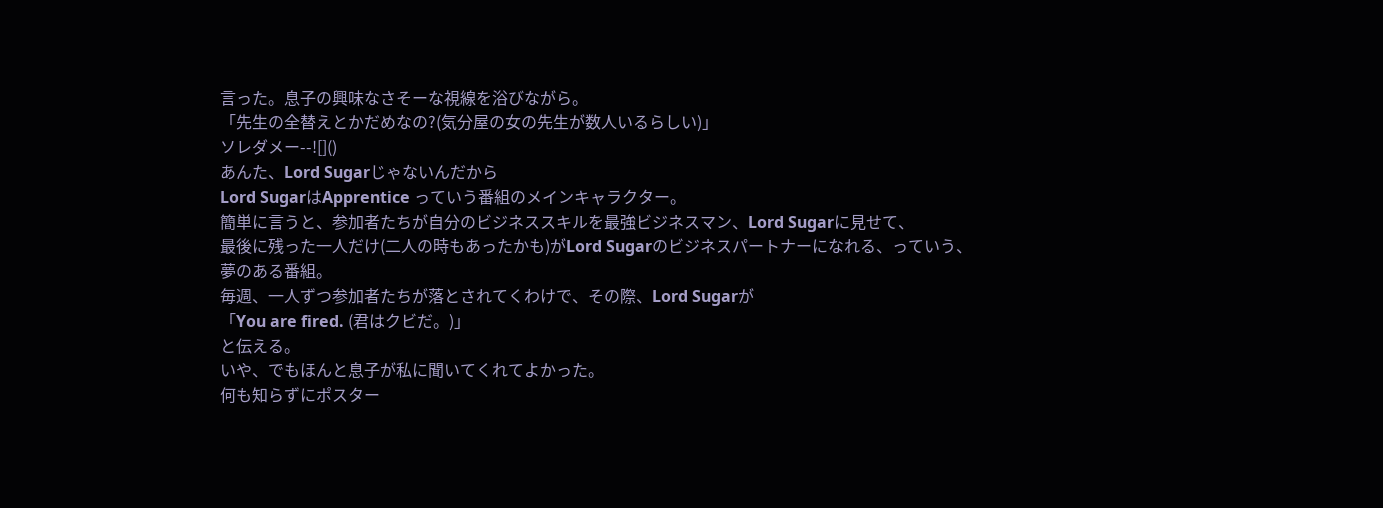言った。息子の興味なさそーな視線を浴びながら。
「先生の全替えとかだめなの?(気分屋の女の先生が数人いるらしい)」
ソレダメー--![]()
あんた、Lord Sugarじゃないんだから
Lord SugarはApprentice っていう番組のメインキャラクター。
簡単に言うと、参加者たちが自分のビジネススキルを最強ビジネスマン、Lord Sugarに見せて、
最後に残った一人だけ(二人の時もあったかも)がLord Sugarのビジネスパートナーになれる、っていう、
夢のある番組。
毎週、一人ずつ参加者たちが落とされてくわけで、その際、Lord Sugarが
「You are fired. (君はクビだ。)」
と伝える。
いや、でもほんと息子が私に聞いてくれてよかった。
何も知らずにポスター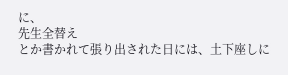に、
先生全替え
とか書かれて張り出された日には、土下座しに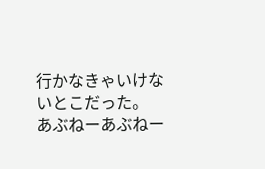行かなきゃいけないとこだった。
あぶねーあぶねー